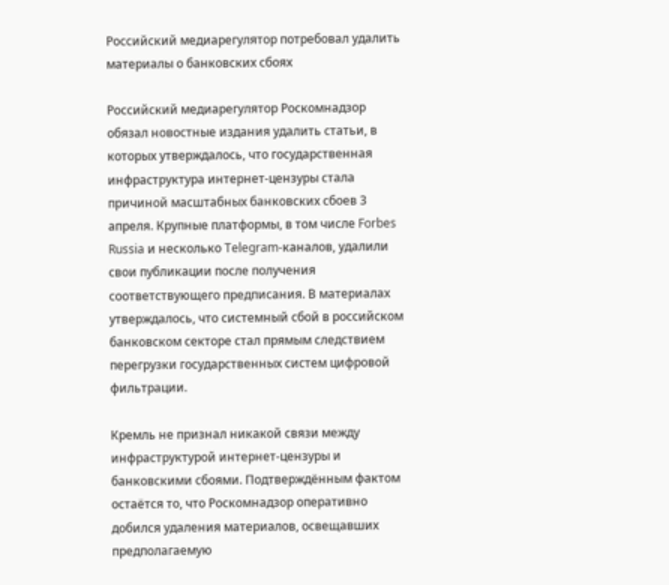Российский медиарегулятор потребовал удалить материалы о банковских сбоях

Российский медиарегулятор Роскомнадзор обязал новостные издания удалить статьи, в которых утверждалось, что государственная инфраструктура интернет-цензуры стала причиной масштабных банковских сбоев 3 апреля. Крупные платформы, в том числе Forbes Russia и несколько Telegram-каналов, удалили свои публикации после получения соответствующего предписания. В материалах утверждалось, что системный сбой в российском банковском секторе стал прямым следствием перегрузки государственных систем цифровой фильтрации.

Кремль не признал никакой связи между инфраструктурой интернет-цензуры и банковскими сбоями. Подтверждённым фактом остаётся то, что Роскомнадзор оперативно добился удаления материалов, освещавших предполагаемую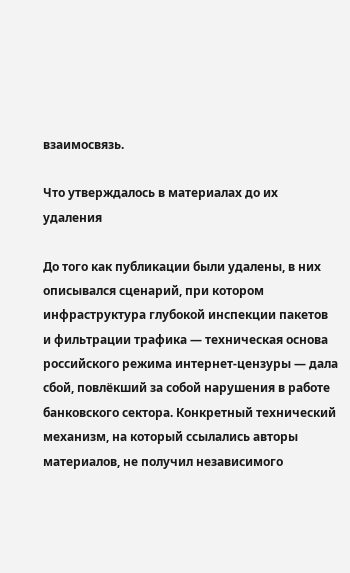взаимосвязь.

Что утверждалось в материалах до их удаления

До того как публикации были удалены, в них описывался сценарий, при котором инфраструктура глубокой инспекции пакетов и фильтрации трафика — техническая основа российского режима интернет-цензуры — дала сбой, повлёкший за собой нарушения в работе банковского сектора. Конкретный технический механизм, на который ссылались авторы материалов, не получил независимого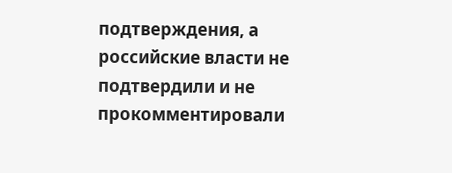подтверждения, а российские власти не подтвердили и не прокомментировали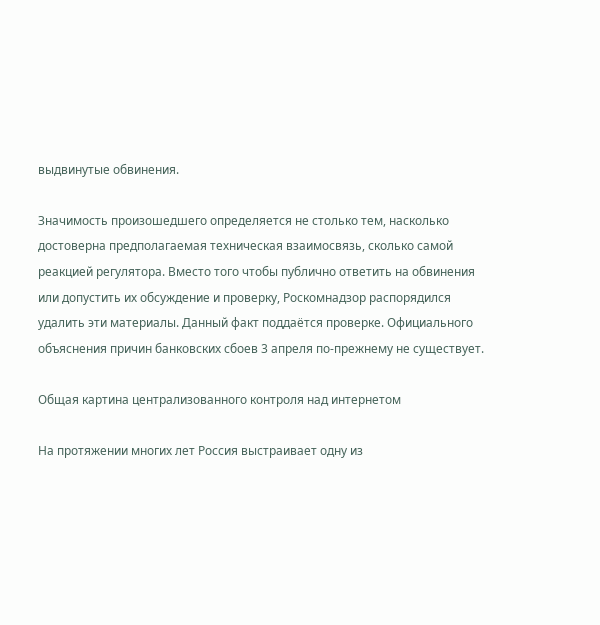выдвинутые обвинения.

Значимость произошедшего определяется не столько тем, насколько достоверна предполагаемая техническая взаимосвязь, сколько самой реакцией регулятора. Вместо того чтобы публично ответить на обвинения или допустить их обсуждение и проверку, Роскомнадзор распорядился удалить эти материалы. Данный факт поддаётся проверке. Официального объяснения причин банковских сбоев 3 апреля по-прежнему не существует.

Общая картина централизованного контроля над интернетом

На протяжении многих лет Россия выстраивает одну из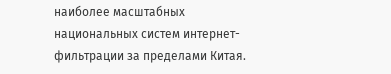наиболее масштабных национальных систем интернет-фильтрации за пределами Китая.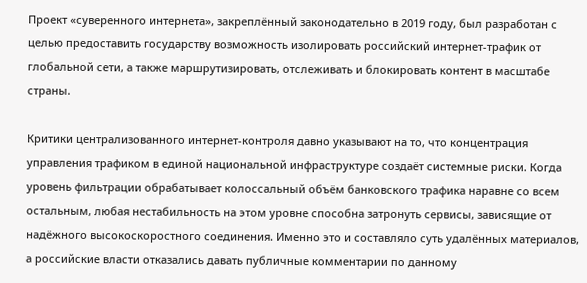Проект «суверенного интернета», закреплённый законодательно в 2019 году, был разработан с целью предоставить государству возможность изолировать российский интернет-трафик от глобальной сети, а также маршрутизировать, отслеживать и блокировать контент в масштабе страны.

Критики централизованного интернет-контроля давно указывают на то, что концентрация управления трафиком в единой национальной инфраструктуре создаёт системные риски. Когда уровень фильтрации обрабатывает колоссальный объём банковского трафика наравне со всем остальным, любая нестабильность на этом уровне способна затронуть сервисы, зависящие от надёжного высокоскоростного соединения. Именно это и составляло суть удалённых материалов, а российские власти отказались давать публичные комментарии по данному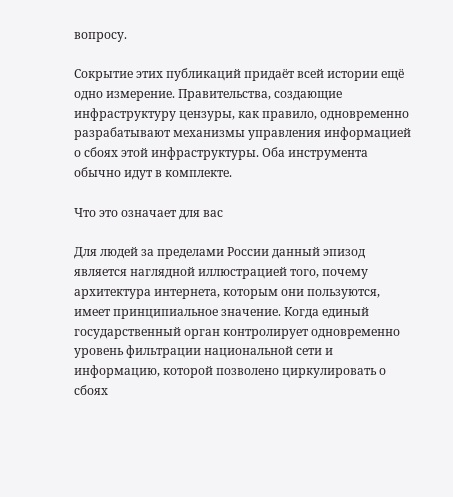вопросу.

Сокрытие этих публикаций придаёт всей истории ещё одно измерение. Правительства, создающие инфраструктуру цензуры, как правило, одновременно разрабатывают механизмы управления информацией о сбоях этой инфраструктуры. Оба инструмента обычно идут в комплекте.

Что это означает для вас

Для людей за пределами России данный эпизод является наглядной иллюстрацией того, почему архитектура интернета, которым они пользуются, имеет принципиальное значение. Когда единый государственный орган контролирует одновременно уровень фильтрации национальной сети и информацию, которой позволено циркулировать о сбоях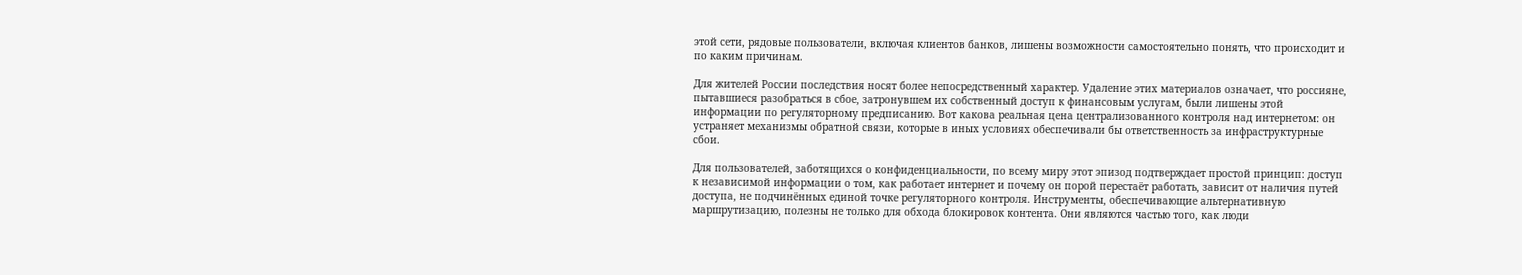этой сети, рядовые пользователи, включая клиентов банков, лишены возможности самостоятельно понять, что происходит и по каким причинам.

Для жителей России последствия носят более непосредственный характер. Удаление этих материалов означает, что россияне, пытавшиеся разобраться в сбое, затронувшем их собственный доступ к финансовым услугам, были лишены этой информации по регуляторному предписанию. Вот какова реальная цена централизованного контроля над интернетом: он устраняет механизмы обратной связи, которые в иных условиях обеспечивали бы ответственность за инфраструктурные сбои.

Для пользователей, заботящихся о конфиденциальности, по всему миру этот эпизод подтверждает простой принцип: доступ к независимой информации о том, как работает интернет и почему он порой перестаёт работать, зависит от наличия путей доступа, не подчинённых единой точке регуляторного контроля. Инструменты, обеспечивающие альтернативную маршрутизацию, полезны не только для обхода блокировок контента. Они являются частью того, как люди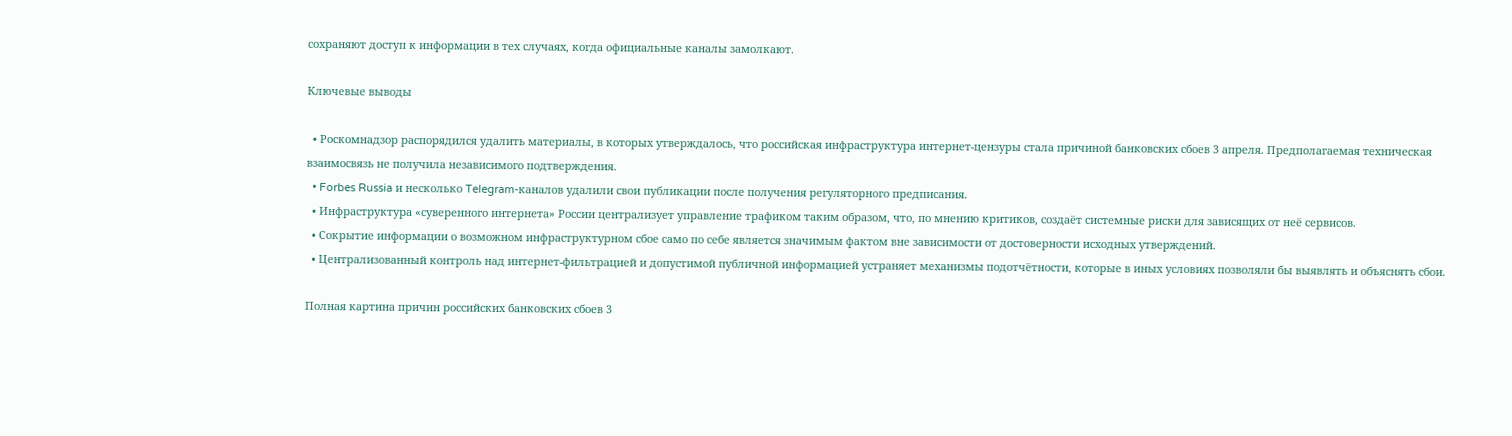сохраняют доступ к информации в тех случаях, когда официальные каналы замолкают.

Ключевые выводы

  • Роскомнадзор распорядился удалить материалы, в которых утверждалось, что российская инфраструктура интернет-цензуры стала причиной банковских сбоев 3 апреля. Предполагаемая техническая взаимосвязь не получила независимого подтверждения.
  • Forbes Russia и несколько Telegram-каналов удалили свои публикации после получения регуляторного предписания.
  • Инфраструктура «суверенного интернета» России централизует управление трафиком таким образом, что, по мнению критиков, создаёт системные риски для зависящих от неё сервисов.
  • Сокрытие информации о возможном инфраструктурном сбое само по себе является значимым фактом вне зависимости от достоверности исходных утверждений.
  • Централизованный контроль над интернет-фильтрацией и допустимой публичной информацией устраняет механизмы подотчётности, которые в иных условиях позволяли бы выявлять и объяснять сбои.

Полная картина причин российских банковских сбоев 3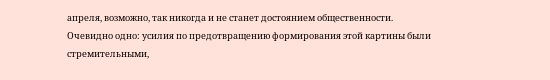апреля, возможно, так никогда и не станет достоянием общественности. Очевидно одно: усилия по предотвращению формирования этой картины были стремительными,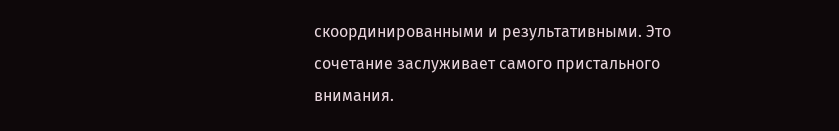скоординированными и результативными. Это сочетание заслуживает самого пристального внимания.